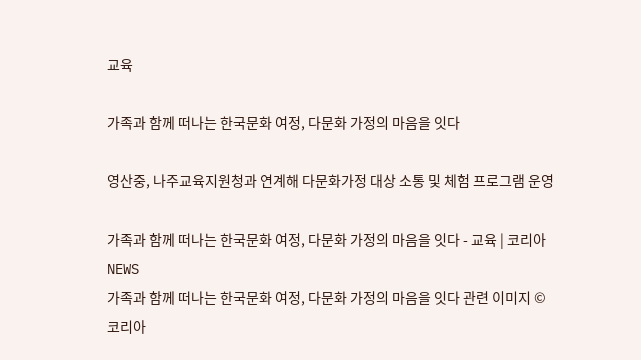교육

가족과 함께 떠나는 한국문화 여정, 다문화 가정의 마음을 잇다

영산중, 나주교육지원청과 연계해 다문화가정 대상 소통 및 체험 프로그램 운영

가족과 함께 떠나는 한국문화 여정, 다문화 가정의 마음을 잇다 - 교육 | 코리아NEWS
가족과 함께 떠나는 한국문화 여정, 다문화 가정의 마음을 잇다 관련 이미지 © 코리아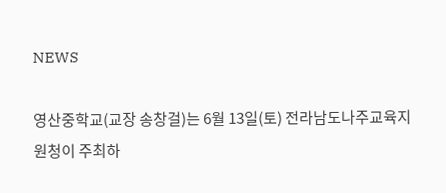NEWS

영산중학교(교장 송창걸)는 6월 13일(토) 전라남도나주교육지원청이 주최하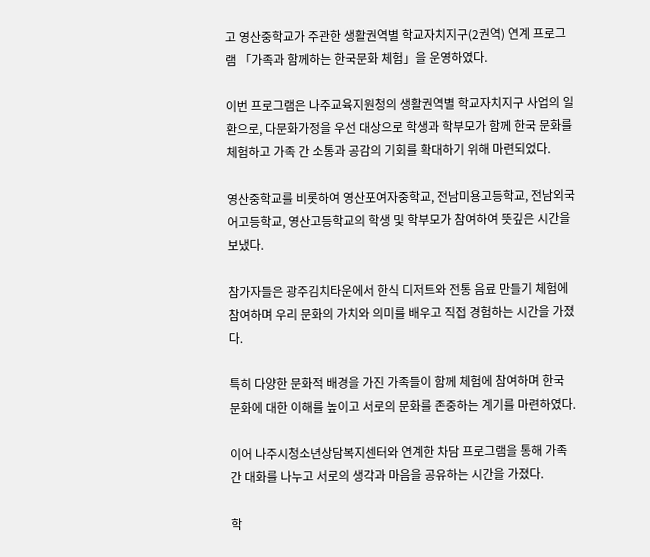고 영산중학교가 주관한 생활권역별 학교자치지구(2권역) 연계 프로그램 「가족과 함께하는 한국문화 체험」을 운영하였다.

이번 프로그램은 나주교육지원청의 생활권역별 학교자치지구 사업의 일환으로, 다문화가정을 우선 대상으로 학생과 학부모가 함께 한국 문화를 체험하고 가족 간 소통과 공감의 기회를 확대하기 위해 마련되었다.

영산중학교를 비롯하여 영산포여자중학교, 전남미용고등학교, 전남외국어고등학교, 영산고등학교의 학생 및 학부모가 참여하여 뜻깊은 시간을 보냈다.

참가자들은 광주김치타운에서 한식 디저트와 전통 음료 만들기 체험에 참여하며 우리 문화의 가치와 의미를 배우고 직접 경험하는 시간을 가졌다.

특히 다양한 문화적 배경을 가진 가족들이 함께 체험에 참여하며 한국 문화에 대한 이해를 높이고 서로의 문화를 존중하는 계기를 마련하였다.

이어 나주시청소년상담복지센터와 연계한 차담 프로그램을 통해 가족 간 대화를 나누고 서로의 생각과 마음을 공유하는 시간을 가졌다.

학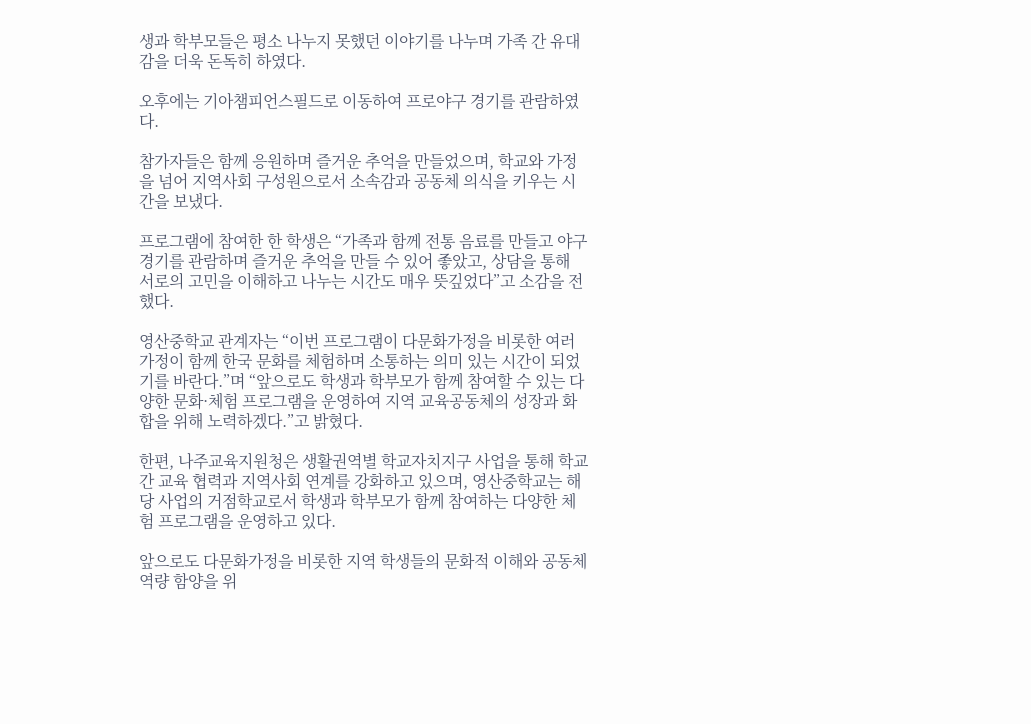생과 학부모들은 평소 나누지 못했던 이야기를 나누며 가족 간 유대감을 더욱 돈독히 하였다.

오후에는 기아챔피언스필드로 이동하여 프로야구 경기를 관람하였다.

참가자들은 함께 응원하며 즐거운 추억을 만들었으며, 학교와 가정을 넘어 지역사회 구성원으로서 소속감과 공동체 의식을 키우는 시간을 보냈다.

프로그램에 참여한 한 학생은 “가족과 함께 전통 음료를 만들고 야구 경기를 관람하며 즐거운 추억을 만들 수 있어 좋았고, 상담을 통해 서로의 고민을 이해하고 나누는 시간도 매우 뜻깊었다”고 소감을 전했다.

영산중학교 관계자는 “이번 프로그램이 다문화가정을 비롯한 여러 가정이 함께 한국 문화를 체험하며 소통하는 의미 있는 시간이 되었기를 바란다.”며 “앞으로도 학생과 학부모가 함께 참여할 수 있는 다양한 문화·체험 프로그램을 운영하여 지역 교육공동체의 성장과 화합을 위해 노력하겠다.”고 밝혔다.

한편, 나주교육지원청은 생활권역별 학교자치지구 사업을 통해 학교 간 교육 협력과 지역사회 연계를 강화하고 있으며, 영산중학교는 해당 사업의 거점학교로서 학생과 학부모가 함께 참여하는 다양한 체험 프로그램을 운영하고 있다.

앞으로도 다문화가정을 비롯한 지역 학생들의 문화적 이해와 공동체 역량 함양을 위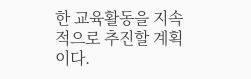한 교육활동을 지속적으로 추진할 계획이다.